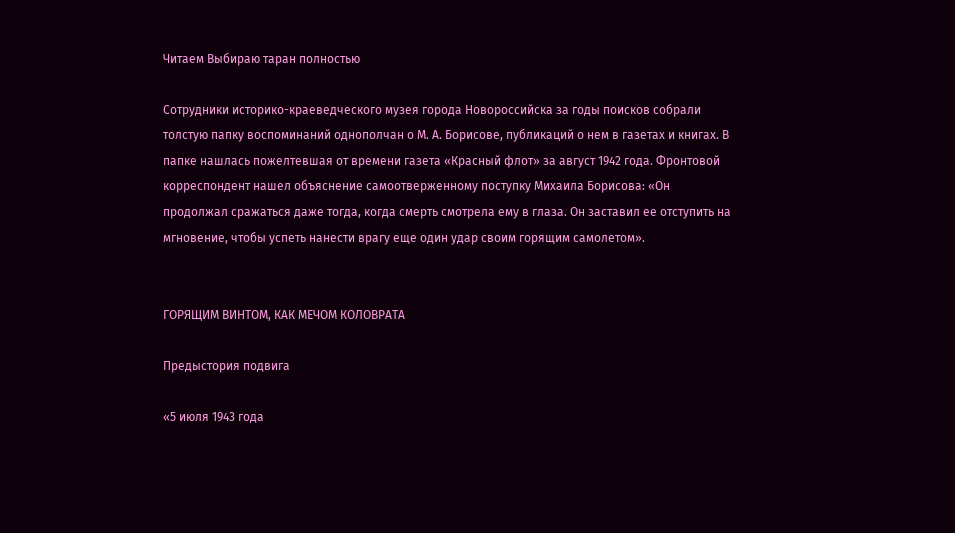Читаем Выбираю таран полностью

Сотрудники историко-краеведческого музея города Новороссийска за годы поисков собрали толстую папку воспоминаний однополчан о М. А. Борисове, публикаций о нем в газетах и книгах. В папке нашлась пожелтевшая от времени газета «Красный флот» за август 1942 года. Фронтовой корреспондент нашел объяснение самоотверженному поступку Михаила Борисова: «Он продолжал сражаться даже тогда, когда смерть смотрела ему в глаза. Он заставил ее отступить на мгновение, чтобы успеть нанести врагу еще один удар своим горящим самолетом».


ГОРЯЩИМ ВИНТОМ, КАК МЕЧОМ КОЛОВРАТА

Предыстория подвига

«5 июля 1943 года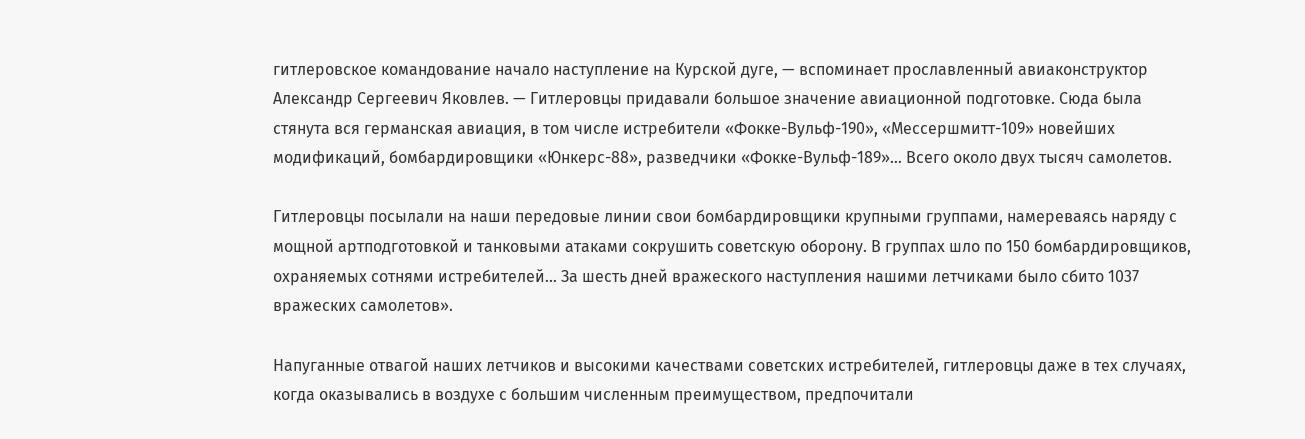гитлеровское командование начало наступление на Курской дуге, — вспоминает прославленный авиаконструктор Александр Сергеевич Яковлев. — Гитлеровцы придавали большое значение авиационной подготовке. Сюда была стянута вся германская авиация, в том числе истребители «Фокке-Вульф-190», «Мессершмитт-109» новейших модификаций, бомбардировщики «Юнкерс-88», разведчики «Фокке-Вульф-189»… Всего около двух тысяч самолетов.

Гитлеровцы посылали на наши передовые линии свои бомбардировщики крупными группами, намереваясь наряду с мощной артподготовкой и танковыми атаками сокрушить советскую оборону. В группах шло по 150 бомбардировщиков, охраняемых сотнями истребителей… За шесть дней вражеского наступления нашими летчиками было сбито 1037 вражеских самолетов».

Напуганные отвагой наших летчиков и высокими качествами советских истребителей, гитлеровцы даже в тех случаях, когда оказывались в воздухе с большим численным преимуществом, предпочитали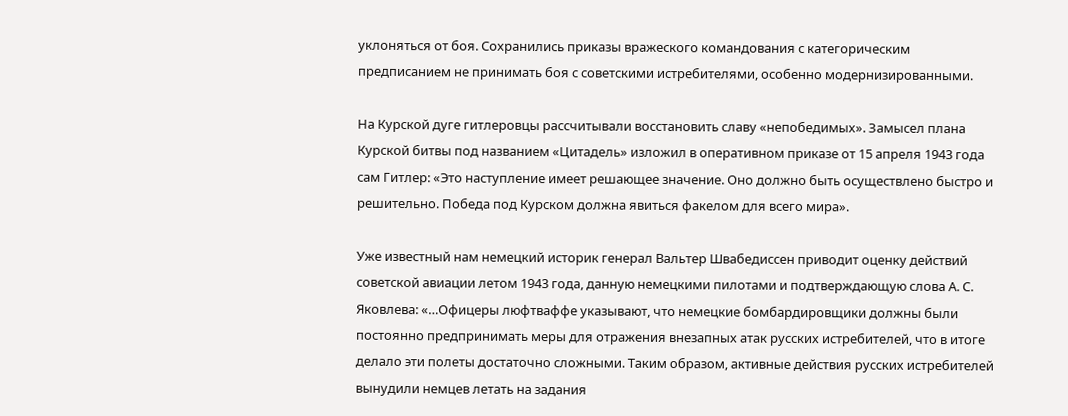уклоняться от боя. Сохранились приказы вражеского командования с категорическим предписанием не принимать боя с советскими истребителями, особенно модернизированными.

На Курской дуге гитлеровцы рассчитывали восстановить славу «непобедимых». Замысел плана Курской битвы под названием «Цитадель» изложил в оперативном приказе от 15 апреля 1943 года сам Гитлер: «Это наступление имеет решающее значение. Оно должно быть осуществлено быстро и решительно. Победа под Курском должна явиться факелом для всего мира».

Уже известный нам немецкий историк генерал Вальтер Швабедиссен приводит оценку действий советской авиации летом 1943 года, данную немецкими пилотами и подтверждающую слова А. С. Яковлева: «…Офицеры люфтваффе указывают, что немецкие бомбардировщики должны были постоянно предпринимать меры для отражения внезапных атак русских истребителей, что в итоге делало эти полеты достаточно сложными. Таким образом, активные действия русских истребителей вынудили немцев летать на задания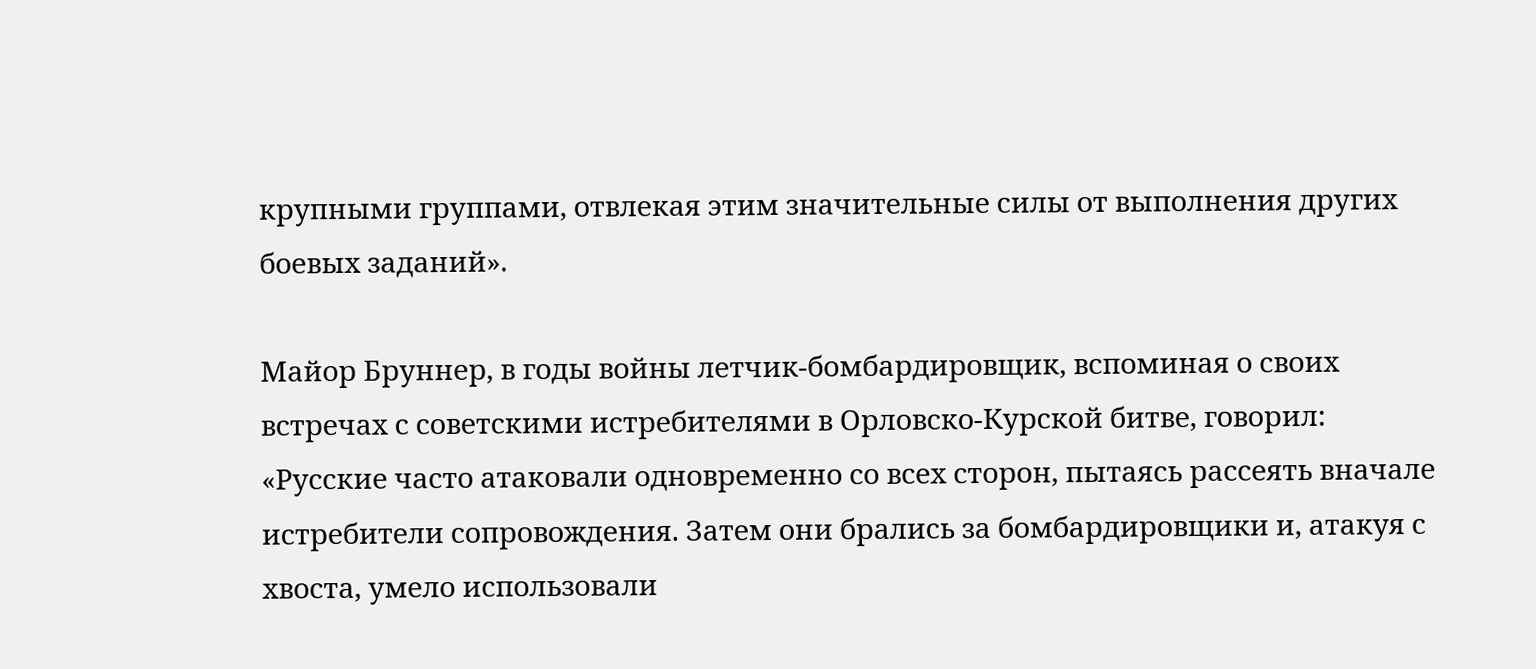крупными группами, отвлекая этим значительные силы от выполнения других боевых заданий».

Майор Бруннер, в годы войны летчик-бомбардировщик, вспоминая о своих встречах с советскими истребителями в Орловско-Курской битве, говорил: «Русские часто атаковали одновременно со всех сторон, пытаясь рассеять вначале истребители сопровождения. Затем они брались за бомбардировщики и, атакуя с хвоста, умело использовали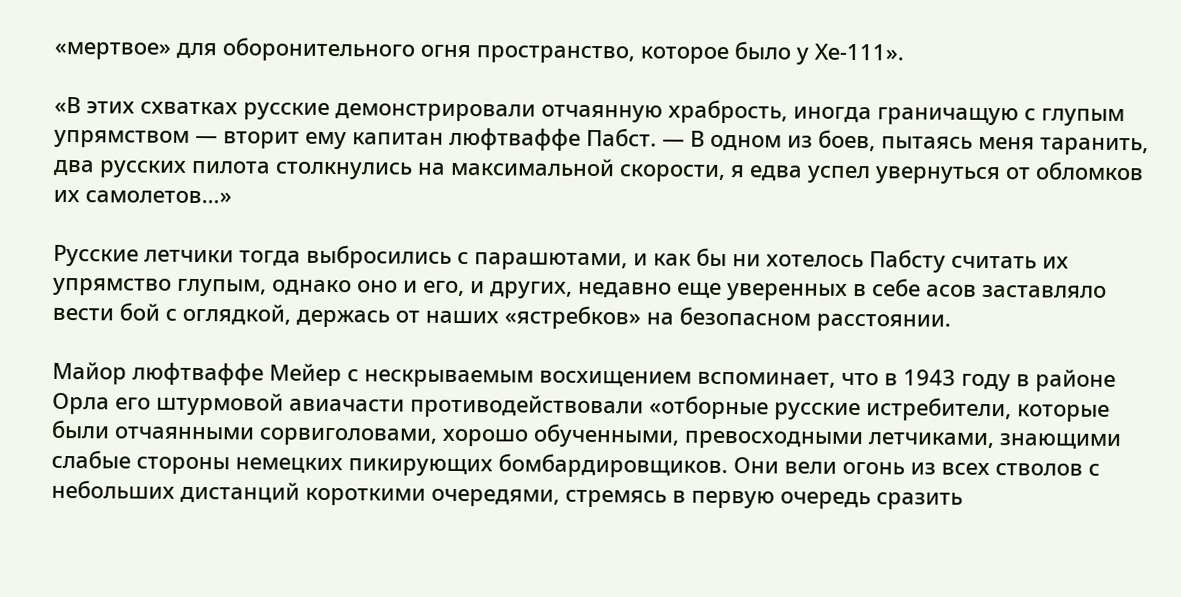«мертвое» для оборонительного огня пространство, которое было у Хе-111».

«В этих схватках русские демонстрировали отчаянную храбрость, иногда граничащую с глупым упрямством — вторит ему капитан люфтваффе Пабст. — В одном из боев, пытаясь меня таранить, два русских пилота столкнулись на максимальной скорости, я едва успел увернуться от обломков их самолетов…»

Русские летчики тогда выбросились с парашютами, и как бы ни хотелось Пабсту считать их упрямство глупым, однако оно и его, и других, недавно еще уверенных в себе асов заставляло вести бой с оглядкой, держась от наших «ястребков» на безопасном расстоянии.

Майор люфтваффе Мейер с нескрываемым восхищением вспоминает, что в 1943 году в районе Орла его штурмовой авиачасти противодействовали «отборные русские истребители, которые были отчаянными сорвиголовами, хорошо обученными, превосходными летчиками, знающими слабые стороны немецких пикирующих бомбардировщиков. Они вели огонь из всех стволов с небольших дистанций короткими очередями, стремясь в первую очередь сразить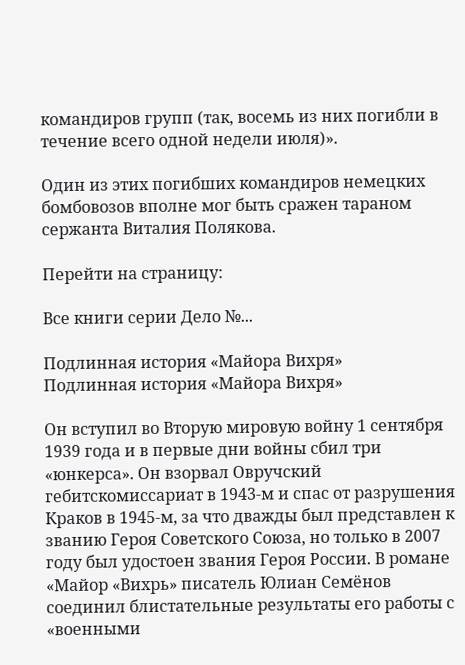командиров групп (так, восемь из них погибли в течение всего одной недели июля)».

Один из этих погибших командиров немецких бомбовозов вполне мог быть сражен тараном сержанта Виталия Полякова.

Перейти на страницу:

Все книги серии Дело №...

Подлинная история «Майора Вихря»
Подлинная история «Майора Вихря»

Он вступил во Вторую мировую войну 1 сентября 1939 года и в первые дни войны сбил три «юнкерса». Он взорвал Овручский гебитскомиссариат в 1943-м и спас от разрушения Краков в 1945-м, за что дважды был представлен к званию Героя Советского Союза, но только в 2007 году был удостоен звания Героя России. В романе «Майор «Вихрь» писатель Юлиан Семёнов соединил блистательные результаты его работы с «военными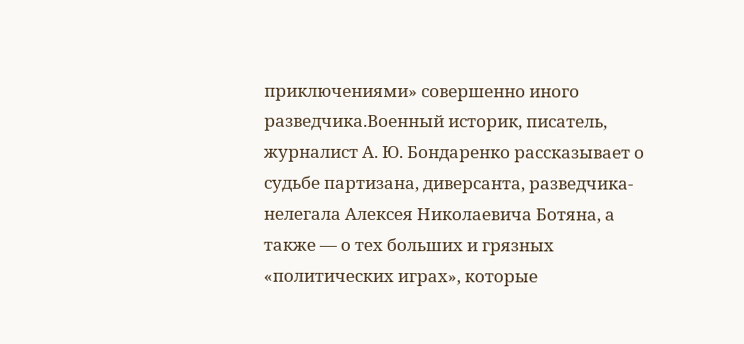приключениями» совершенно иного разведчика.Военный историк, писатель, журналист А. Ю. Бондаренко рассказывает о судьбе партизана, диверсанта, разведчика-нелегала Алексея Николаевича Ботяна, а также — о тех больших и грязных «политических играх», которые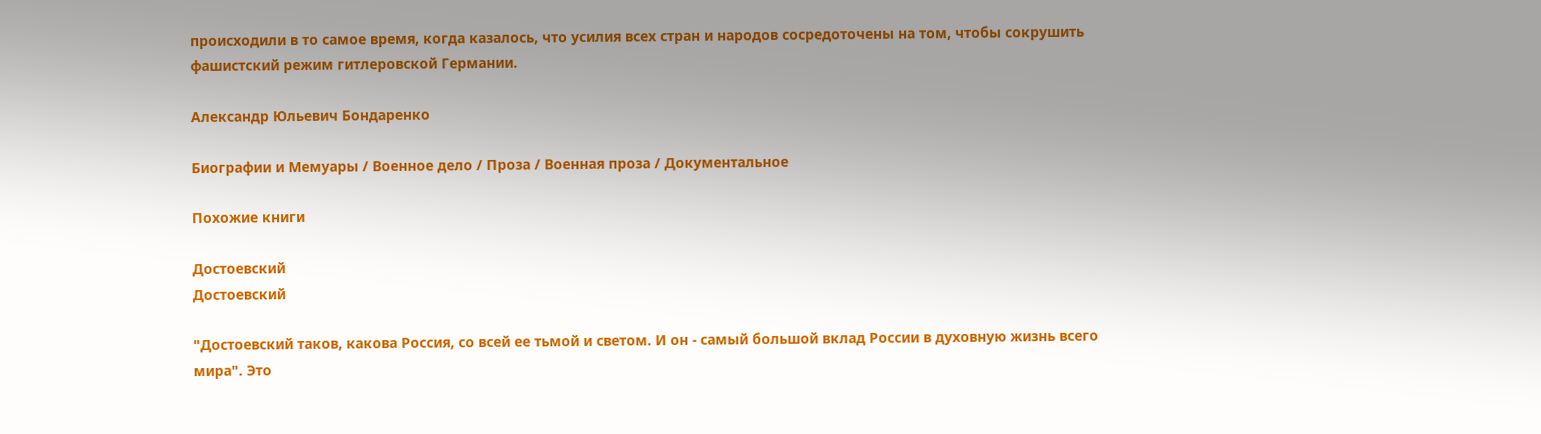происходили в то самое время, когда казалось, что усилия всех стран и народов сосредоточены на том, чтобы сокрушить фашистский режим гитлеровской Германии.

Александр Юльевич Бондаренко

Биографии и Мемуары / Военное дело / Проза / Военная проза / Документальное

Похожие книги

Достоевский
Достоевский

"Достоевский таков, какова Россия, со всей ее тьмой и светом. И он - самый большой вклад России в духовную жизнь всего мира". Это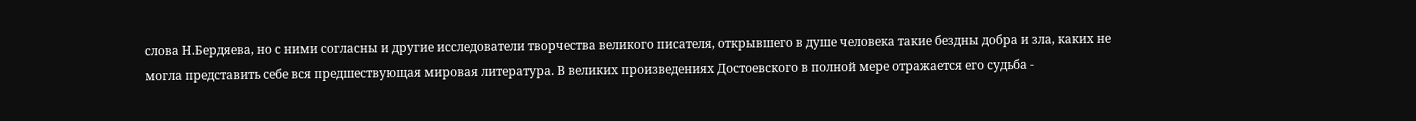слова Н.Бердяева, но с ними согласны и другие исследователи творчества великого писателя, открывшего в душе человека такие бездны добра и зла, каких не могла представить себе вся предшествующая мировая литература. В великих произведениях Достоевского в полной мере отражается его судьба -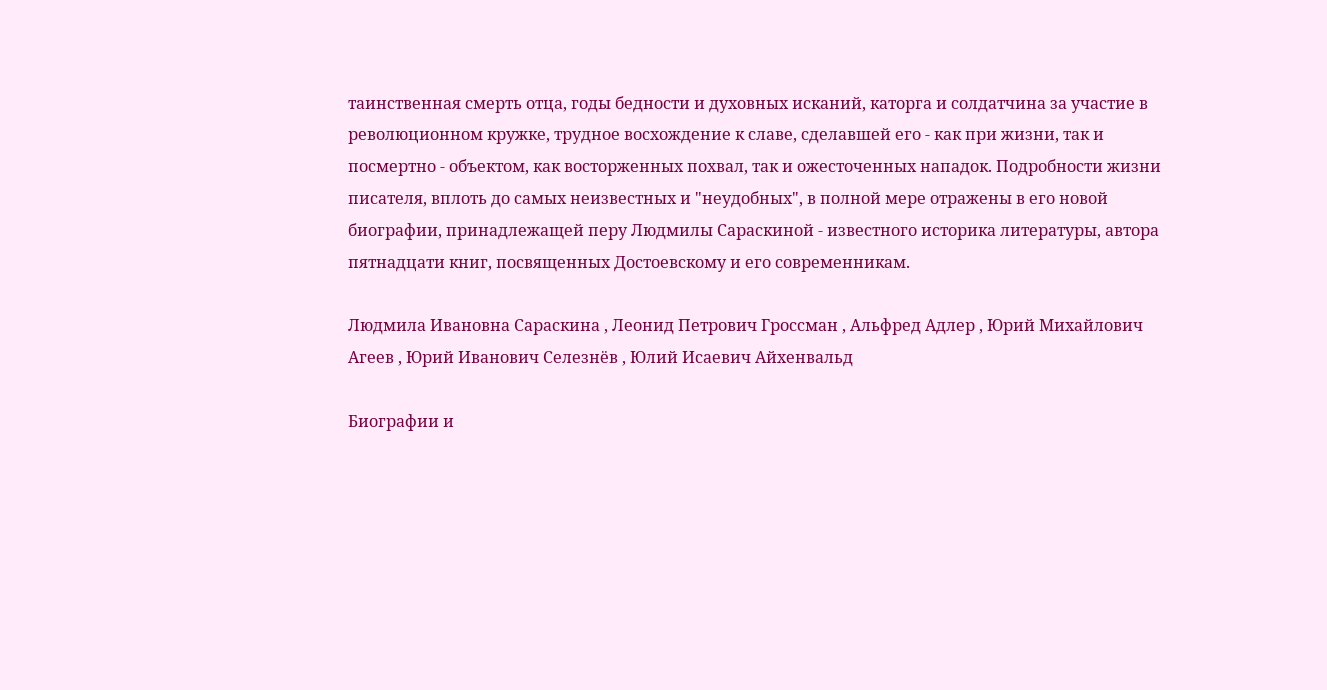таинственная смерть отца, годы бедности и духовных исканий, каторга и солдатчина за участие в революционном кружке, трудное восхождение к славе, сделавшей его - как при жизни, так и посмертно - объектом, как восторженных похвал, так и ожесточенных нападок. Подробности жизни писателя, вплоть до самых неизвестных и "неудобных", в полной мере отражены в его новой биографии, принадлежащей перу Людмилы Сараскиной - известного историка литературы, автора пятнадцати книг, посвященных Достоевскому и его современникам.

Людмила Ивановна Сараскина , Леонид Петрович Гроссман , Альфред Адлер , Юрий Михайлович Агеев , Юрий Иванович Селезнёв , Юлий Исаевич Айхенвальд

Биографии и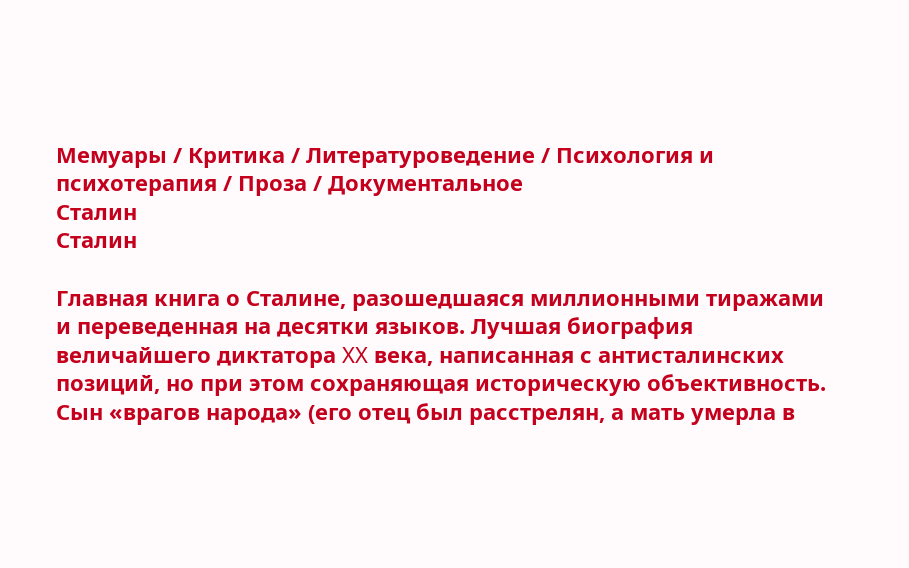Мемуары / Критика / Литературоведение / Психология и психотерапия / Проза / Документальное
Сталин
Сталин

Главная книга о Сталине, разошедшаяся миллионными тиражами и переведенная на десятки языков. Лучшая биография величайшего диктатора XX века, написанная с антисталинских позиций, но при этом сохраняющая историческую объективность. Сын «врагов народа» (его отец был расстрелян, а мать умерла в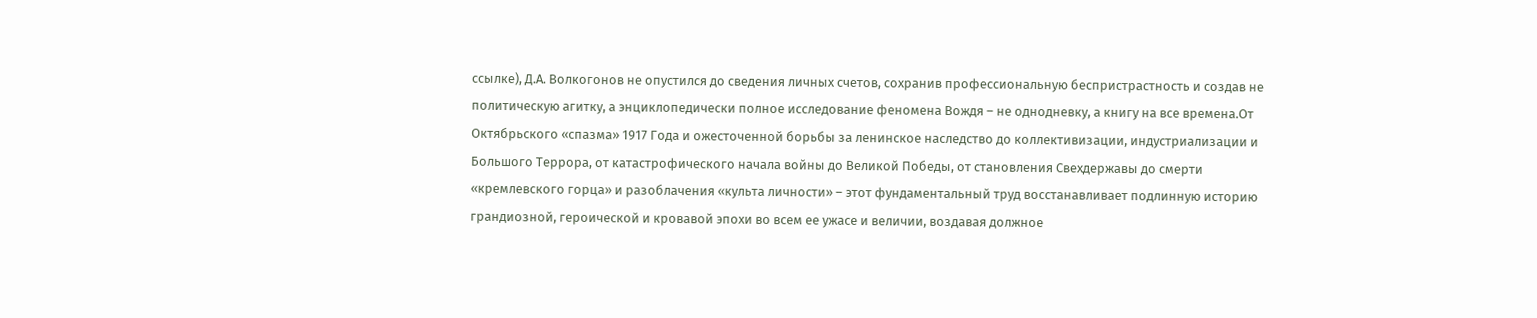ссылке), Д.А. Волкогонов не опустился до сведения личных счетов, сохранив профессиональную беспристрастность и создав не политическую агитку, а энциклопедически полное исследование феномена Вождя – не однодневку, а книгу на все времена.От Октябрьского «спазма» 1917 Года и ожесточенной борьбы за ленинское наследство до коллективизации, индустриализации и Большого Террора, от катастрофического начала войны до Великой Победы, от становления Свехдержавы до смерти «кремлевского горца» и разоблачения «культа личности» – этот фундаментальный труд восстанавливает подлинную историю грандиозной, героической и кровавой эпохи во всем ее ужасе и величии, воздавая должное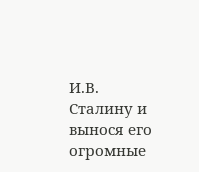И.В. Сталину и вынося его огромные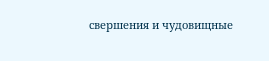свершения и чудовищные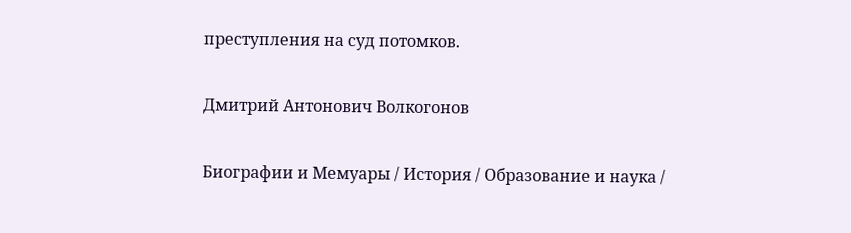преступления на суд потомков.

Дмитрий Антонович Волкогонов

Биографии и Мемуары / История / Образование и наука /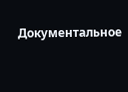Документальное